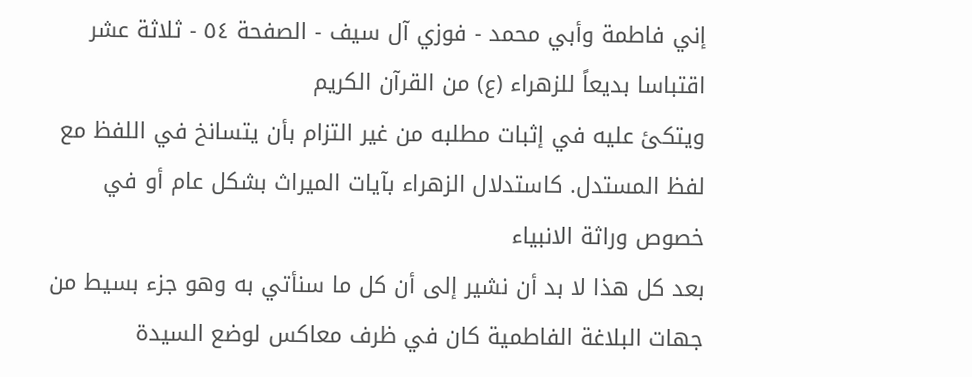إني فاطمة وأبي محمد - فوزي آل سيف - الصفحة ٥٤ - ثلاثة عشر اقتباسا بديعاً للزهراء (ع) من القرآن الكريم
ويتكئ عليه في إثبات مطلبه من غير التزام بأن يتسانخ في اللفظ مع لفظ المستدل. كاستدلال الزهراء بآيات الميراث بشكل عام أو في خصوص وراثة الانبياء
بعد كل هذا لا بد أن نشير إلى أن كل ما سنأتي به وهو جزء بسيط من جهات البلاغة الفاطمية كان في ظرف معاكس لوضع السيدة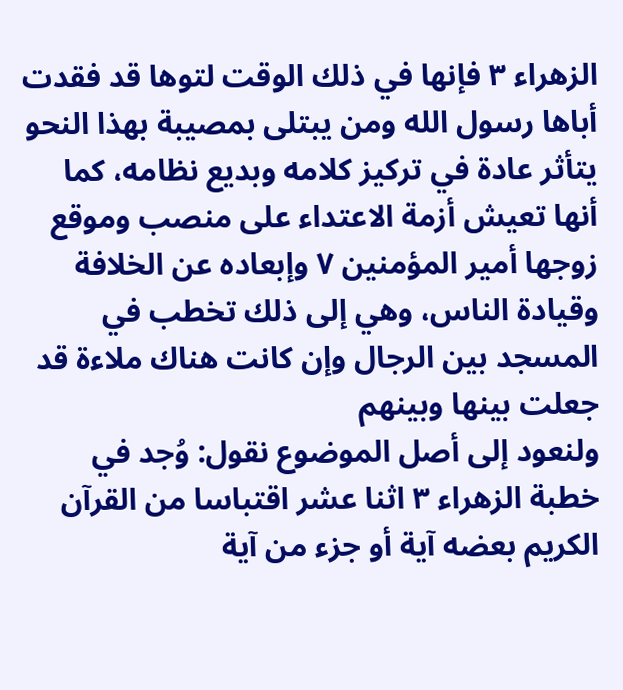الزهراء ٣ فإنها في ذلك الوقت لتوها قد فقدت أباها رسول الله ومن يبتلى بمصيبة بهذا النحو يتأثر عادة في تركيز كلامه وبديع نظامه، كما أنها تعيش أزمة الاعتداء على منصب وموقع زوجها أمير المؤمنين ٧ وإبعاده عن الخلافة وقيادة الناس، وهي إلى ذلك تخطب في المسجد بين الرجال وإن كانت هناك ملاءة قد جعلت بينها وبينهم
ولنعود إلى أصل الموضوع نقول: وُجد في خطبة الزهراء ٣ اثنا عشر اقتباسا من القرآن الكريم بعضه آية أو جزء من آية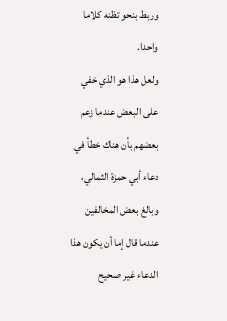وربط بنحو تظنه كلاما واحدا.
ولعل هذا هو الذي خفي على البعض عندما زعم بعضهم بأن هناك خطأ في دعاء أبي حمزة الثمالي، وبالغ بعض المخالفين عندما قال إما أن يكون هذا الدعاء غير صحيح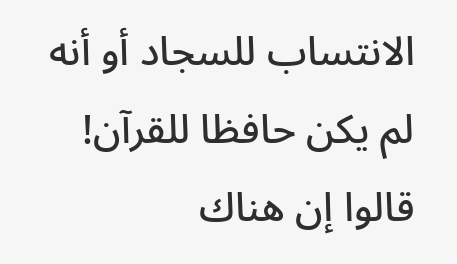الانتساب للسجاد أو أنه لم يكن حافظا للقرآن! قالوا إن هناك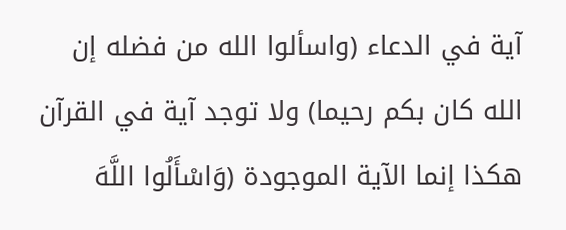آية في الدعاء (واسألوا الله من فضله إن الله كان بكم رحيما) ولا توجد آية في القرآن هكذا إنما الآية الموجودة (وَاسْأَلُوا اللَّهَ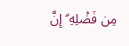مِن فَضْلِهِ ۗ إِنَّ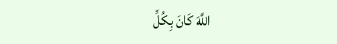اللَّهَ كَانَ بِكُلِّ